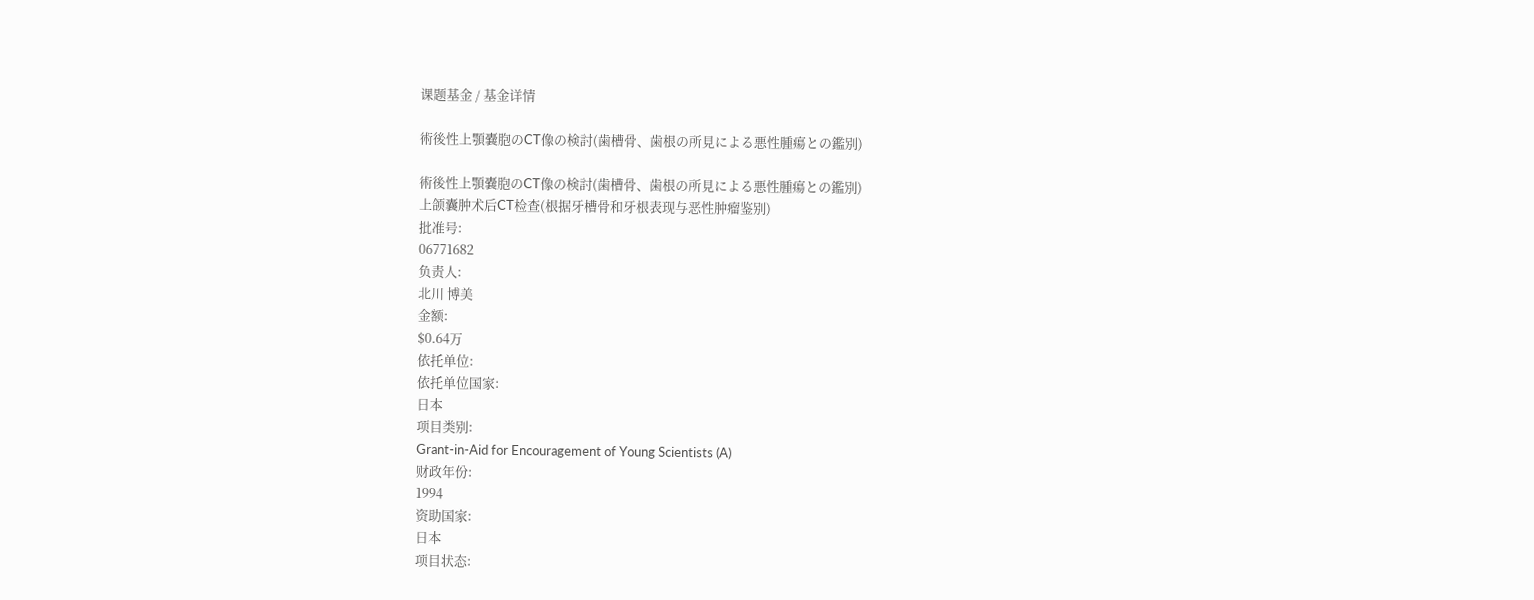课题基金 / 基金详情

術後性上顎嚢胞のCT像の検討(歯槽骨、歯根の所見による悪性腫瘍との鑑別)

術後性上顎嚢胞のCT像の検討(歯槽骨、歯根の所見による悪性腫瘍との鑑別)
上颌囊肿术后CT检查(根据牙槽骨和牙根表现与恶性肿瘤鉴别)
批准号:
06771682
负责人:
北川 博美
金额:
$0.64万
依托单位:
依托单位国家:
日本
项目类别:
Grant-in-Aid for Encouragement of Young Scientists (A)
财政年份:
1994
资助国家:
日本
项目状态: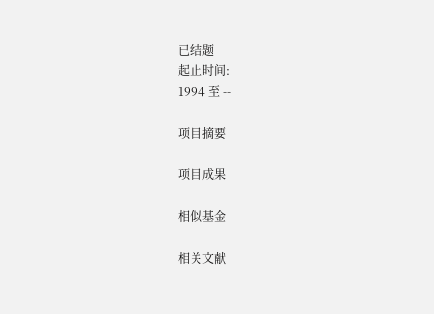已结题
起止时间:
1994 至 --

项目摘要

项目成果

相似基金

相关文献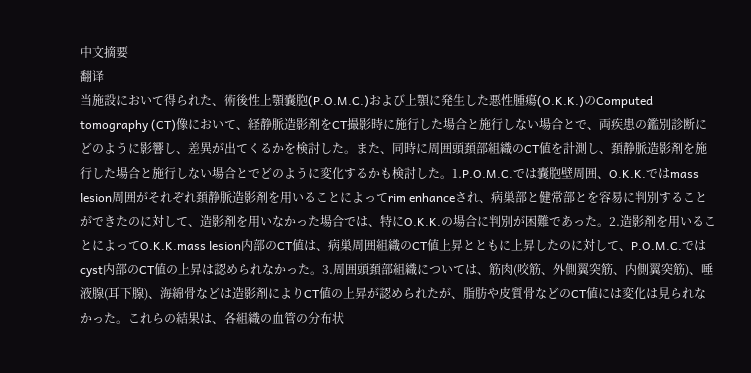中文摘要
翻译
当施設において得られた、術後性上顎嚢胞(P.O.M.C.)および上顎に発生した悪性腫瘍(O.K.K.)のComputed tomography (CT)像において、経静脈造影剤をCT撮影時に施行した場合と施行しない場合とで、両疾患の鑑別診断にどのように影響し、差異が出てくるかを検討した。また、同時に周囲頭頚部組織のCT値を計測し、頚静脈造影剤を施行した場合と施行しない場合とでどのように変化するかも検討した。1.P.O.M.C.では嚢胞壁周囲、O.K.K.ではmass lesion周囲がそれぞれ頚静脈造影剤を用いることによってrim enhanceされ、病巣部と健常部とを容易に判別することができたのに対して、造影剤を用いなかった場合では、特にO.K.K.の場合に判別が困難であった。2.造影剤を用いることによってO.K.K.mass lesion内部のCT値は、病巣周囲組織のCT値上昇とともに上昇したのに対して、P.O.M.C.ではcyst内部のCT値の上昇は認められなかった。3.周囲頭頚部組織については、筋肉(咬筋、外側翼突筋、内側翼突筋)、唾液腺(耳下腺)、海綿骨などは造影剤によりCT値の上昇が認められたが、脂肪や皮質骨などのCT値には変化は見られなかった。これらの結果は、各組織の血管の分布状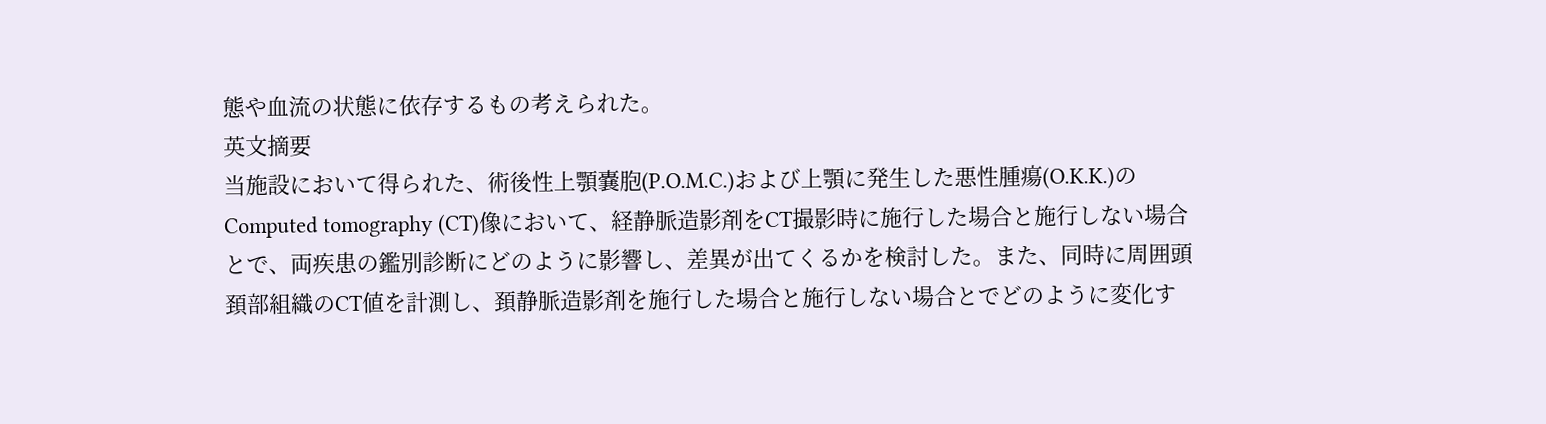態や血流の状態に依存するもの考えられた。
英文摘要
当施設において得られた、術後性上顎嚢胞(P.O.M.C.)および上顎に発生した悪性腫瘍(O.K.K.)のComputed tomography (CT)像において、経静脈造影剤をCT撮影時に施行した場合と施行しない場合とで、両疾患の鑑別診断にどのように影響し、差異が出てくるかを検討した。また、同時に周囲頭頚部組織のCT値を計測し、頚静脈造影剤を施行した場合と施行しない場合とでどのように変化す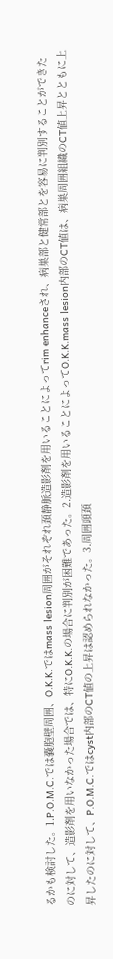るかも検討した。1.P.O.M.C.では嚢胞壁周囲、O.K.K.ではmass lesion周囲がそれぞれ頚静脈造影剤を用いることによってrim enhanceされ、病巣部と健常部とを容易に判別することができたのに対して、造影剤を用いなかった場合では、特にO.K.K.の場合に判別が困難であった。2.造影剤を用いることによってO.K.K.mass lesion内部のCT値は、病巣周囲組織のCT値上昇とともに上昇したのに対して、P.O.M.C.ではcyst内部のCT値の上昇は認められなかった。3.周囲頭頚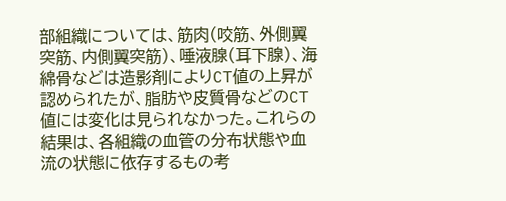部組織については、筋肉(咬筋、外側翼突筋、内側翼突筋)、唾液腺(耳下腺)、海綿骨などは造影剤によりCT値の上昇が認められたが、脂肪や皮質骨などのCT値には変化は見られなかった。これらの結果は、各組織の血管の分布状態や血流の状態に依存するもの考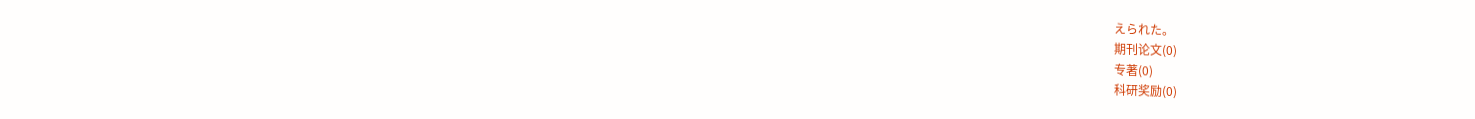えられた。
期刊论文(0)
专著(0)
科研奖励(0)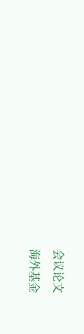会议论文
海外基金